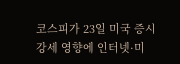코스피가 23일 미국 증시 강세 영향에 인터넷·미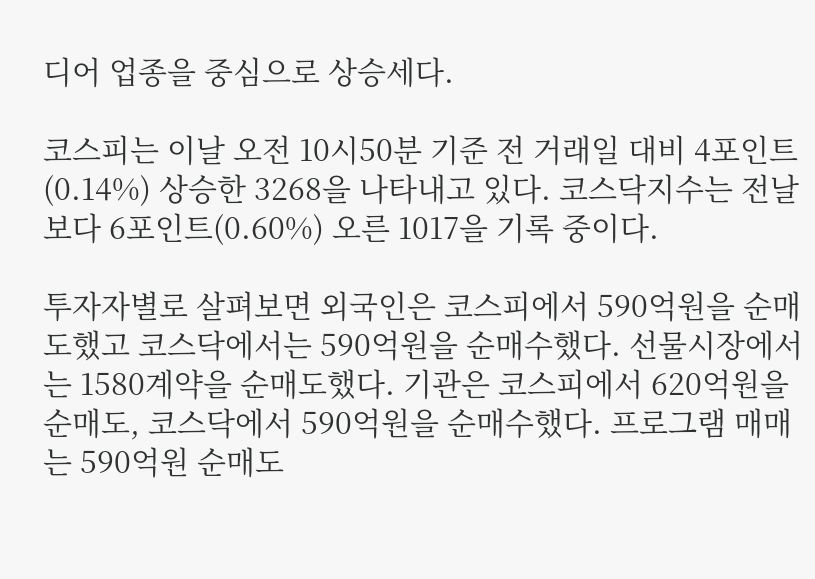디어 업종을 중심으로 상승세다.

코스피는 이날 오전 10시50분 기준 전 거래일 대비 4포인트(0.14%) 상승한 3268을 나타내고 있다. 코스닥지수는 전날보다 6포인트(0.60%) 오른 1017을 기록 중이다.

투자자별로 살펴보면 외국인은 코스피에서 590억원을 순매도했고 코스닥에서는 590억원을 순매수했다. 선물시장에서는 1580계약을 순매도했다. 기관은 코스피에서 620억원을 순매도, 코스닥에서 590억원을 순매수했다. 프로그램 매매는 590억원 순매도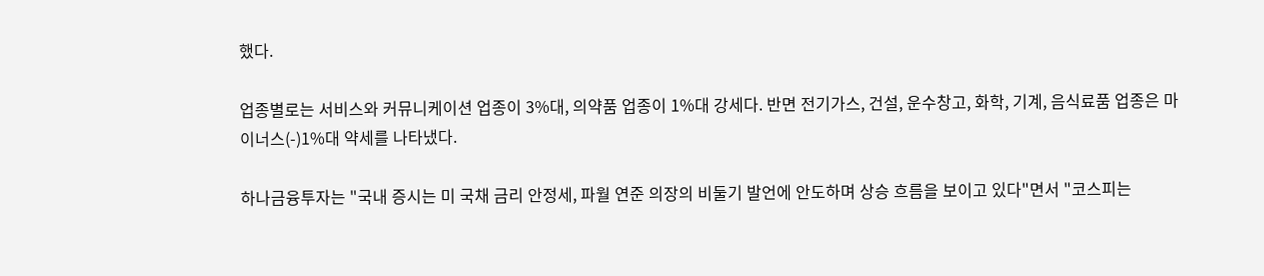했다.

업종별로는 서비스와 커뮤니케이션 업종이 3%대, 의약품 업종이 1%대 강세다. 반면 전기가스, 건설, 운수창고, 화학, 기계, 음식료품 업종은 마이너스(-)1%대 약세를 나타냈다.

하나금융투자는 "국내 증시는 미 국채 금리 안정세, 파월 연준 의장의 비둘기 발언에 안도하며 상승 흐름을 보이고 있다"면서 "코스피는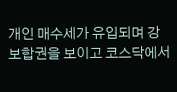개인 매수세가 유입되며 강보합권을 보이고 코스닥에서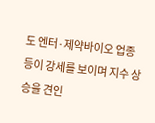도 엔터·제약바이오 업종 등이 강세를 보이며 지수 상승을 견인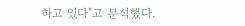하고 있다"고 분석했다.